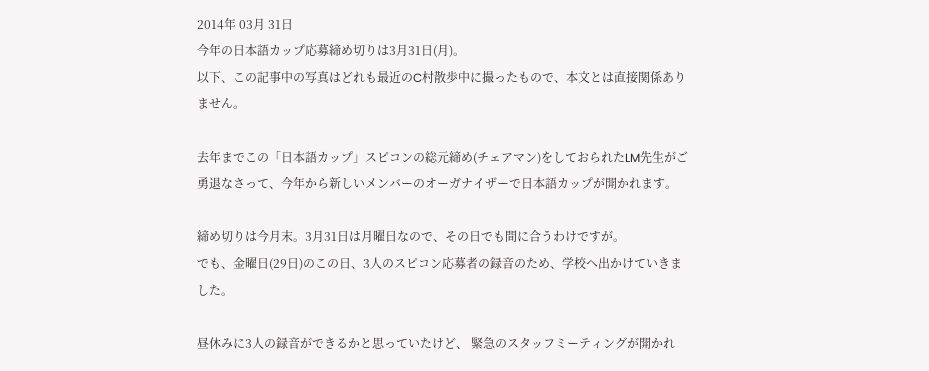2014年 03月 31日
今年の日本語カップ応募締め切りは3月31日(月)。
以下、この記事中の写真はどれも最近のC村散歩中に撮ったもので、本文とは直接関係ありません。

去年までこの「日本語カップ」スピコンの総元締め(チェアマン)をしておられたLM先生がご勇退なさって、今年から新しいメンバーのオーガナイザーで日本語カップが開かれます。

締め切りは今月末。3月31日は月曜日なので、その日でも間に合うわけですが。
でも、金曜日(29日)のこの日、3人のスピコン応募者の録音のため、学校へ出かけていきました。

昼休みに3人の録音ができるかと思っていたけど、 緊急のスタッフミーティングが開かれ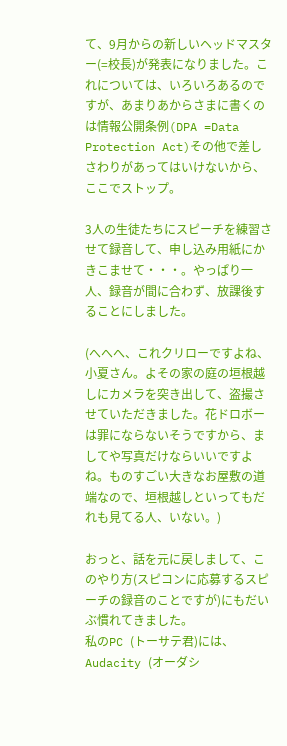て、9月からの新しいヘッドマスター(=校長)が発表になりました。これについては、いろいろあるのですが、あまりあからさまに書くのは情報公開条例(DPA =Data Protection Act)その他で差しさわりがあってはいけないから、ここでストップ。

3人の生徒たちにスピーチを練習させて録音して、申し込み用紙にかきこませて・・・。やっぱり一人、録音が間に合わず、放課後することにしました。

(へへへ、これクリローですよね、小夏さん。よその家の庭の垣根越しにカメラを突き出して、盗撮させていただきました。花ドロボーは罪にならないそうですから、ましてや写真だけならいいですよね。ものすごい大きなお屋敷の道端なので、垣根越しといってもだれも見てる人、いない。)

おっと、話を元に戻しまして、このやり方(スピコンに応募するスピーチの録音のことですが)にもだいぶ慣れてきました。
私のPC (トーサテ君)には、Audacity (オーダシ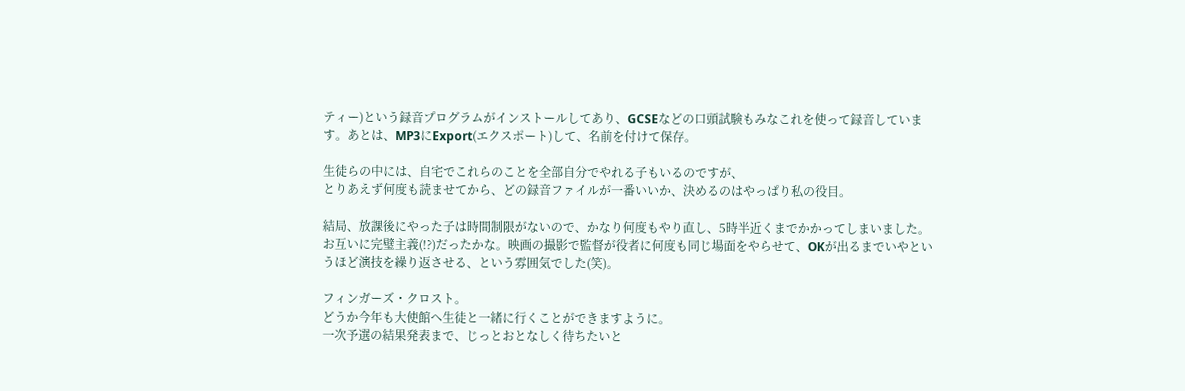ティー)という録音プログラムがインストールしてあり、GCSEなどの口頭試験もみなこれを使って録音しています。あとは、MP3にExport(エクスポート)して、名前を付けて保存。

生徒らの中には、自宅でこれらのことを全部自分でやれる子もいるのですが、
とりあえず何度も読ませてから、どの録音ファイルが一番いいか、決めるのはやっぱり私の役目。

結局、放課後にやった子は時間制限がないので、かなり何度もやり直し、5時半近くまでかかってしまいました。お互いに完璧主義(!?)だったかな。映画の撮影で監督が役者に何度も同じ場面をやらせて、OKが出るまでいやというほど演技を繰り返させる、という雰囲気でした(笑)。

フィンガーズ・クロスト。
どうか今年も大使館へ生徒と一緒に行くことができますように。
一次予選の結果発表まで、じっとおとなしく待ちたいと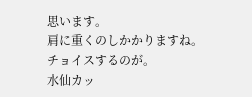思います。
肩に重くのしかかりますね。チョイスするのが。
水仙カッ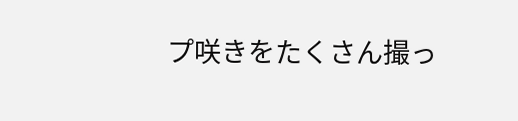プ咲きをたくさん撮っ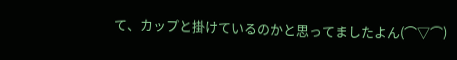て、カップと掛けているのかと思ってましたよん(⌒▽⌒)